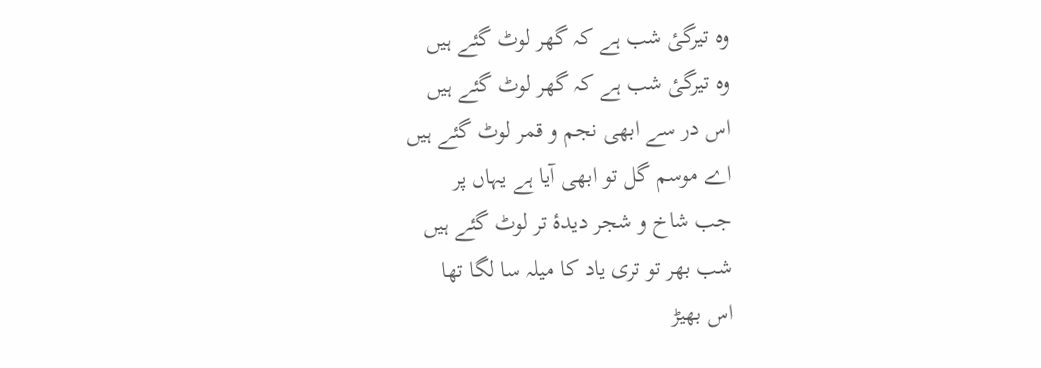وہ تیرگیٔ شب ہے کہ گھر لوٹ گئے ہیں
وہ تیرگیٔ شب ہے کہ گھر لوٹ گئے ہیں
اس در سے ابھی نجم و قمر لوٹ گئے ہیں
اے موسم گل تو ابھی آیا ہے یہاں پر
جب شاخ و شجر دیدۂ تر لوٹ گئے ہیں
شب بھر تو تری یاد کا میلہ سا لگا تھا
اس بھیڑ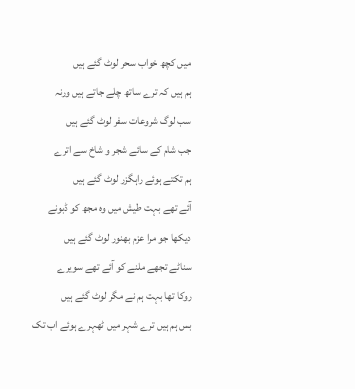میں کچھ خواب سحر لوٹ گئے ہیں
ہم ہیں کہ ترے ساتھ چلے جاتے ہیں ورنہ
سب لوگ شروعات سفر لوٹ گئے ہیں
جب شام کے سائے شجر و شاخ سے اترے
ہم تکتے ہوئے راہگزر لوٹ گئے ہیں
آئے تھے بہت طیش میں وہ مجھ کو ڈبونے
دیکھا جو مرا عزم بھنور لوٹ گئے ہیں
سناٹے تجھے ملنے کو آئے تھے سویرے
روکا تھا بہت ہم نے مگر لوٹ گئے ہیں
بس ہم ہیں ترے شہر میں ٹھہرے ہوئے اب تک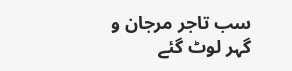سب تاجر مرجان و گہر لوٹ گئے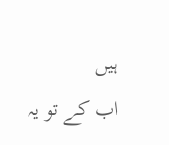ہیں
اب کے تو یہ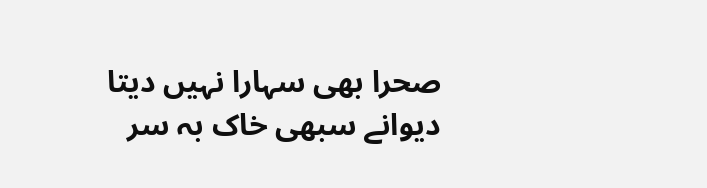صحرا بھی سہارا نہیں دیتا
دیوانے سبھی خاک بہ سر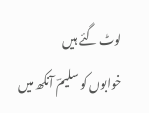لوٹ گئے ہیں
خوابوں کو سلیمؔ آنکھ میں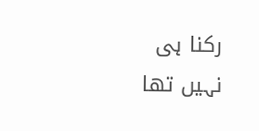رکنا ہی نہیں تھا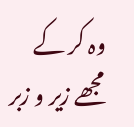وہ کر کے مجھے زیر و زبر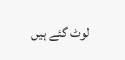لوٹ گئے ہیں